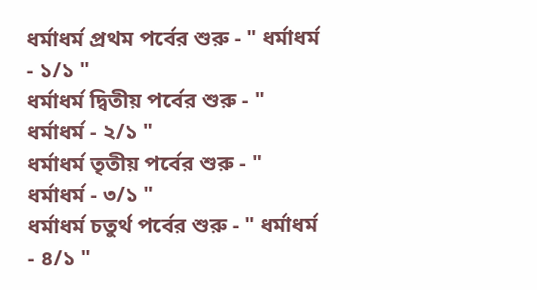ধর্মাধর্ম প্রথম পর্বের শুরু - " ধর্মাধর্ম - ১/১ "
ধর্মাধর্ম দ্বিতীয় পর্বের শুরু - " ধর্মাধর্ম - ২/১ "
ধর্মাধর্ম তৃতীয় পর্বের শুরু - " ধর্মাধর্ম - ৩/১ "
ধর্মাধর্ম চতুর্থ পর্বের শুরু - " ধর্মাধর্ম - ৪/১ "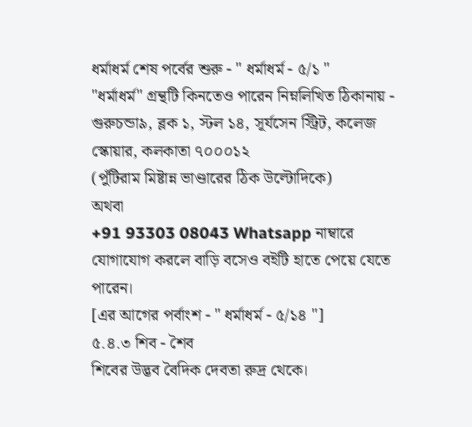ধর্মাধর্ম শেষ পর্বের শুরু - " ধর্মাধর্ম - ৫/১ "
"ধর্মাধর্ম" গ্রন্থটি কিনতেও পারেন নিম্নলিখিত ঠিকানায় -
গুরুচন্ডা৯, ব্লক ১, স্টল ১৪, সূর্যসেন স্ট্রিট, কলেজ স্কোয়ার, কলকাতা ৭০০০১২
(পুঁটিরাম মিষ্টান্ন ভাণ্ডারের ঠিক উল্টোদিকে)
অথবা
+91 93303 08043 Whatsapp নাম্বারে যোগাযোগ করলে বাড়ি বসেও বইটি হাতে পেয়ে যেতে পারেন।
[এর আগের পর্বাংশ - " ধর্মাধর্ম - ৫/১৪ "]
৫.৪.৩ শিব - শৈব
শিবের উদ্ভব বৈদিক দেবতা রুদ্র থেকে।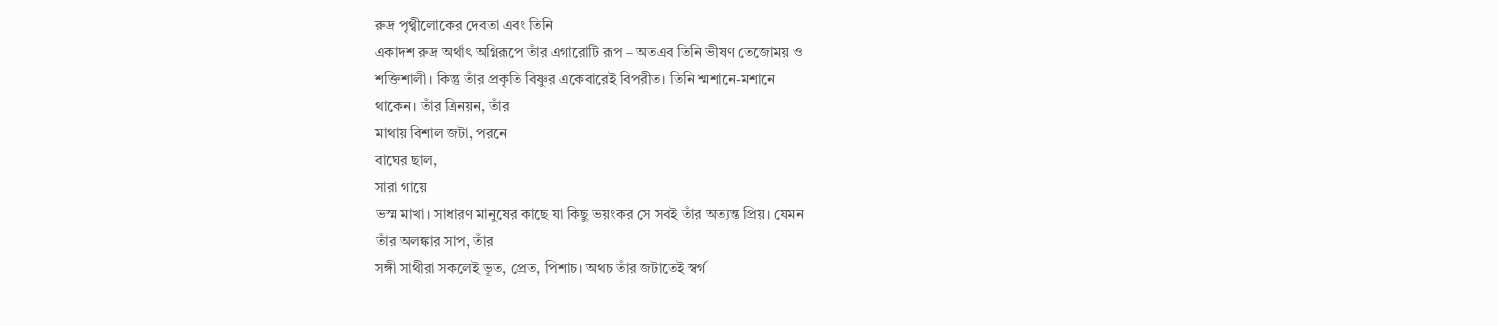রুদ্র পৃথ্বীলোকের দেবতা এবং তিনি
একাদশ রুদ্র অর্থাৎ অগ্নিরূপে তাঁর এগারোটি রূপ – অতএব তিনি ভীষণ তেজোময় ও
শক্তিশালী। কিন্তু তাঁর প্রকৃতি বিষ্ণুর একেবারেই বিপরীত। তিনি শ্মশানে-মশানে
থাকেন। তাঁর ত্রিনয়ন, তাঁর
মাথায় বিশাল জটা, পরনে
বাঘের ছাল,
সারা গায়ে
ভস্ম মাখা। সাধারণ মানুষের কাছে যা কিছু ভয়ংকর সে সবই তাঁর অত্যন্ত প্রিয়। যেমন
তাঁর অলঙ্কার সাপ, তাঁর
সঙ্গী সাথীরা সকলেই ভূত, প্রেত, পিশাচ। অথচ তাঁর জটাতেই স্বর্গ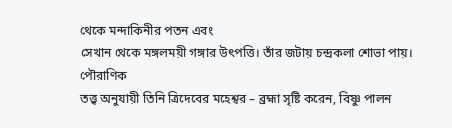থেকে মন্দাকিনীর পতন এবং
সেখান থেকে মঙ্গলময়ী গঙ্গার উৎপত্তি। তাঁর জটায় চন্দ্রকলা শোভা পায়। পৌরাণিক
তত্ত্ব অনুযায়ী তিনি ত্রিদেবের মহেশ্বর – ব্রহ্মা সৃষ্টি করেন, বিষ্ণু পালন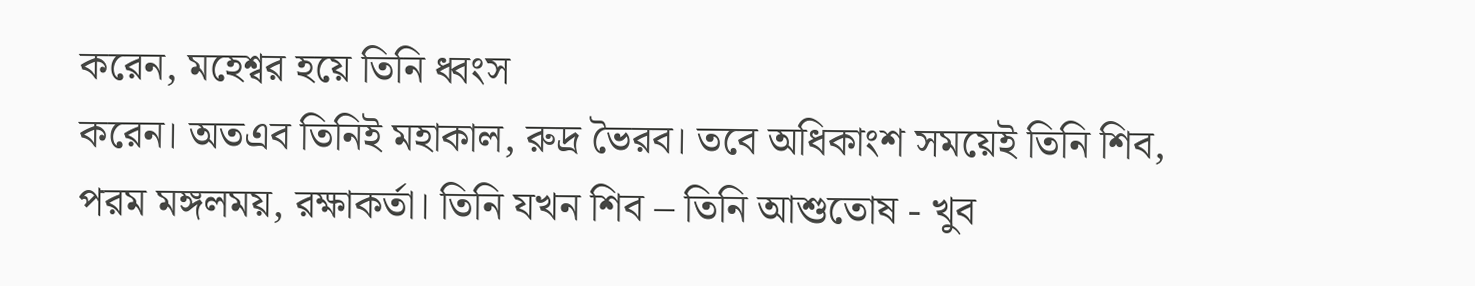করেন, মহেশ্বর হয়ে তিনি ধ্বংস
করেন। অতএব তিনিই মহাকাল, রুদ্র ভৈরব। তবে অধিকাংশ সময়েই তিনি শিব, পরম মঙ্গলময়, রক্ষাকর্তা। তিনি যখন শিব – তিনি আশুতোষ - খুব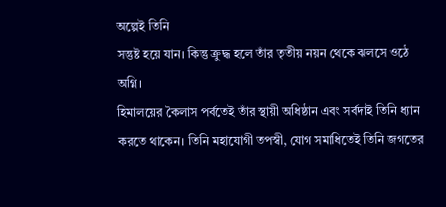অল্পেই তিনি
সন্তুষ্ট হয়ে যান। কিন্তু ক্রুদ্ধ হলে তাঁর তৃতীয় নয়ন থেকে ঝলসে ওঠে অগ্নি।
হিমালয়ের কৈলাস পর্বতেই তাঁর স্থায়ী অধিষ্ঠান এবং সর্বদাই তিনি ধ্যান
করতে থাকেন। তিনি মহাযোগী তপস্বী, যোগ সমাধিতেই তিনি জগতের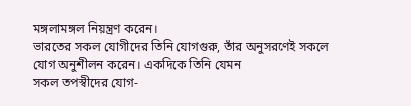মঙ্গলামঙ্গল নিয়ন্ত্রণ করেন।
ভারতের সকল যোগীদের তিনি যোগগুরু, তাঁর অনুসরণেই সকলে যোগ অনুশীলন করেন। একদিকে তিনি যেমন
সকল তপস্বীদের যোগ-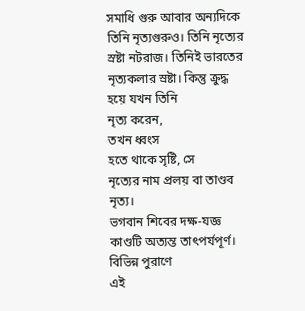সমাধি গুরু আবার অন্যদিকে তিনি নৃত্যগুরুও। তিনি নৃত্যের
স্রষ্টা নটরাজ। তিনিই ভারতের নৃত্যকলার স্রষ্টা। কিন্তু ক্রুদ্ধ হয়ে যখন তিনি
নৃত্য করেন,
তখন ধ্বংস
হতে থাকে সৃষ্টি, সে
নৃত্যের নাম প্রলয় বা তাণ্ডব নৃত্য।
ভগবান শিবের দক্ষ-যজ্ঞ কাণ্ডটি অত্যন্ত তাৎপর্যপূর্ণ। বিভিন্ন পুরাণে
এই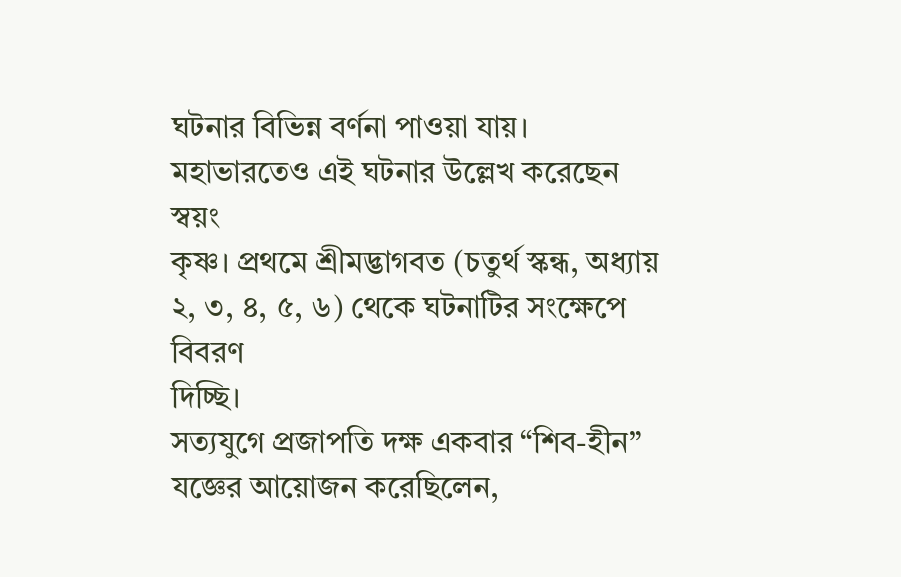ঘটনার বিভিন্ন বর্ণনা পাওয়া যায়। মহাভারতেও এই ঘটনার উল্লেখ করেছেন স্বয়ং
কৃষ্ণ। প্রথমে শ্রীমদ্ভাগবত (চতুর্থ স্কন্ধ, অধ্যায় ২, ৩, ৪, ৫, ৬) থেকে ঘটনাটির সংক্ষেপে বিবরণ
দিচ্ছি।
সত্যযুগে প্রজাপতি দক্ষ একবার “শিব-হীন” যজ্ঞের আয়োজন করেছিলেন,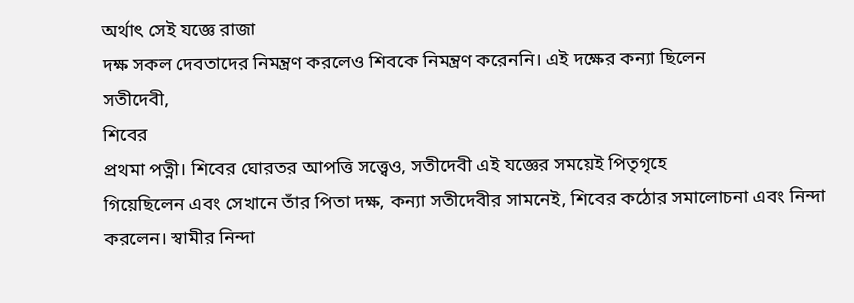অর্থাৎ সেই যজ্ঞে রাজা
দক্ষ সকল দেবতাদের নিমন্ত্রণ করলেও শিবকে নিমন্ত্রণ করেননি। এই দক্ষের কন্যা ছিলেন
সতীদেবী,
শিবের
প্রথমা পত্নী। শিবের ঘোরতর আপত্তি সত্ত্বেও, সতীদেবী এই যজ্ঞের সময়েই পিতৃগৃহে
গিয়েছিলেন এবং সেখানে তাঁর পিতা দক্ষ, কন্যা সতীদেবীর সামনেই, শিবের কঠোর সমালোচনা এবং নিন্দা
করলেন। স্বামীর নিন্দা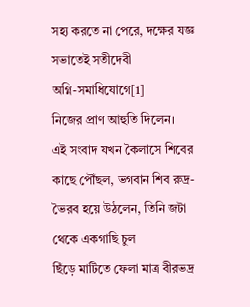সহ্য করতে না পেরে, দক্ষের যজ্ঞ সভাতেই সতীদেবী
অগ্নি-সমাধিযোগে[1]
নিজের প্রাণ আহুতি দিলেন।
এই সংবাদ যখন কৈলাসে শিবের কাছে পৌঁছল, ভগবান শিব রুদ্র-ভৈরব হয়ে উঠলেন, তিনি জটা থেকে একগাছি চুল
ছিঁড়ে মাটিতে ফেলা মাত্র বীরভদ্র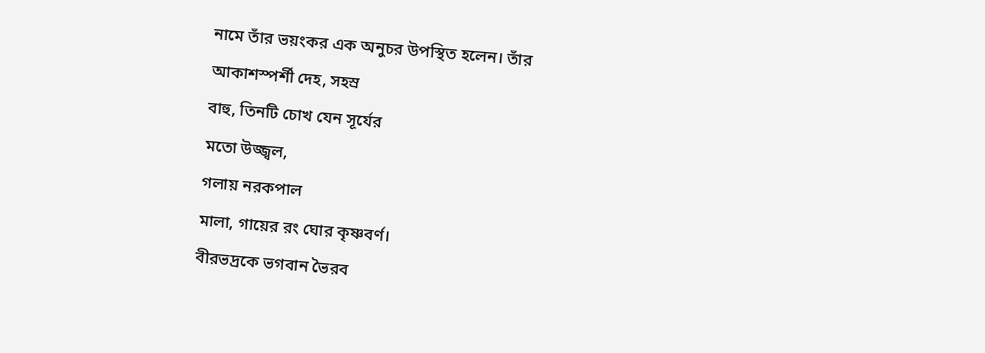নামে তাঁর ভয়ংকর এক অনুচর উপস্থিত হলেন। তাঁর
আকাশস্পর্শী দেহ, সহস্র
বাহু, তিনটি চোখ যেন সূর্যের
মতো উজ্জ্বল,
গলায় নরকপাল
মালা, গায়ের রং ঘোর কৃষ্ণবর্ণ।
বীরভদ্রকে ভগবান ভৈরব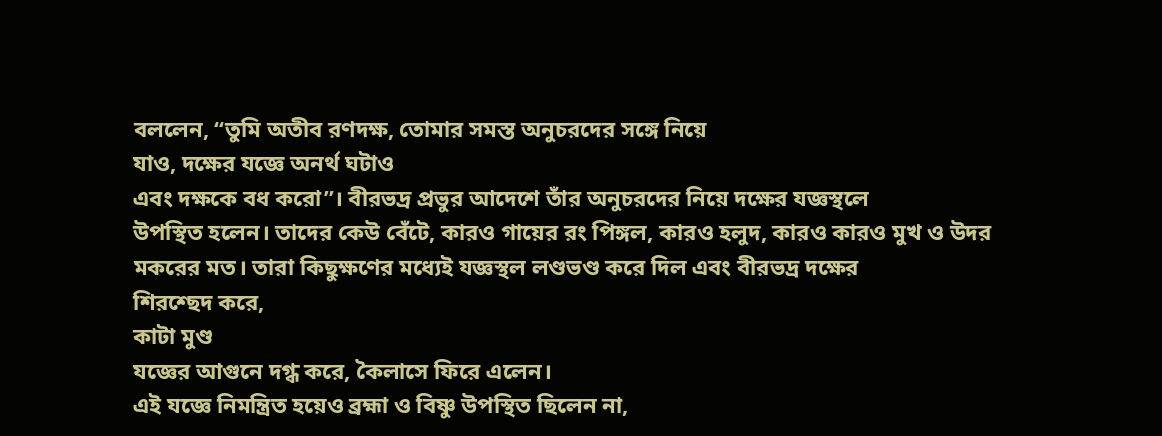বললেন, “তুমি অতীব রণদক্ষ, তোমার সমস্ত অনুচরদের সঙ্গে নিয়ে
যাও, দক্ষের যজ্ঞে অনর্থ ঘটাও
এবং দক্ষকে বধ করো”। বীরভদ্র প্রভুর আদেশে তাঁর অনুচরদের নিয়ে দক্ষের যজ্ঞস্থলে
উপস্থিত হলেন। তাদের কেউ বেঁটে, কারও গায়ের রং পিঙ্গল, কারও হলুদ, কারও কারও মুখ ও উদর
মকরের মত। তারা কিছুক্ষণের মধ্যেই যজ্ঞস্থল লণ্ডভণ্ড করে দিল এবং বীরভদ্র দক্ষের
শিরশ্ছেদ করে,
কাটা মুণ্ড
যজ্ঞের আগুনে দগ্ধ করে, কৈলাসে ফিরে এলেন।
এই যজ্ঞে নিমন্ত্রিত হয়েও ব্রহ্মা ও বিষ্ণু উপস্থিত ছিলেন না,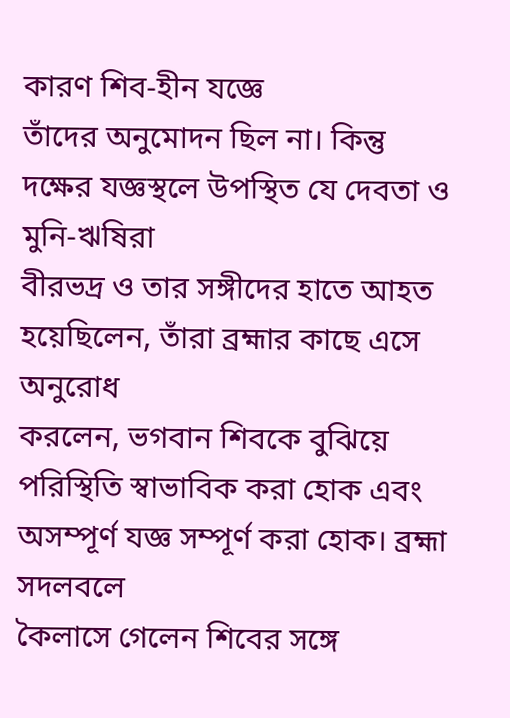কারণ শিব-হীন যজ্ঞে
তাঁদের অনুমোদন ছিল না। কিন্তু দক্ষের যজ্ঞস্থলে উপস্থিত যে দেবতা ও মুনি-ঋষিরা
বীরভদ্র ও তার সঙ্গীদের হাতে আহত হয়েছিলেন, তাঁরা ব্রহ্মার কাছে এসে অনুরোধ
করলেন, ভগবান শিবকে বুঝিয়ে
পরিস্থিতি স্বাভাবিক করা হোক এবং অসম্পূর্ণ যজ্ঞ সম্পূর্ণ করা হোক। ব্রহ্মা সদলবলে
কৈলাসে গেলেন শিবের সঙ্গে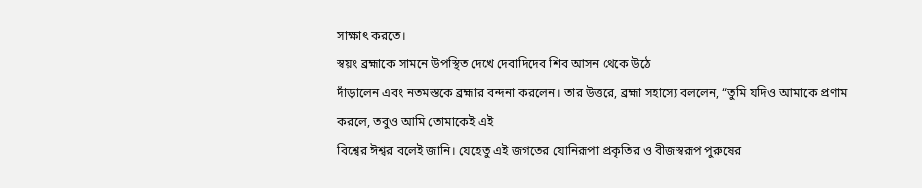সাক্ষাৎ করতে।
স্বয়ং ব্রহ্মাকে সামনে উপস্থিত দেখে দেবাদিদেব শিব আসন থেকে উঠে
দাঁড়ালেন এবং নতমস্তকে ব্রহ্মার বন্দনা করলেন। তার উত্তরে, ব্রহ্মা সহাস্যে বললেন, “তুমি যদিও আমাকে প্রণাম
করলে, তবুও আমি তোমাকেই এই
বিশ্বের ঈশ্বর বলেই জানি। যেহেতু এই জগতের যোনিরূপা প্রকৃতির ও বীজস্বরূপ পুরুষের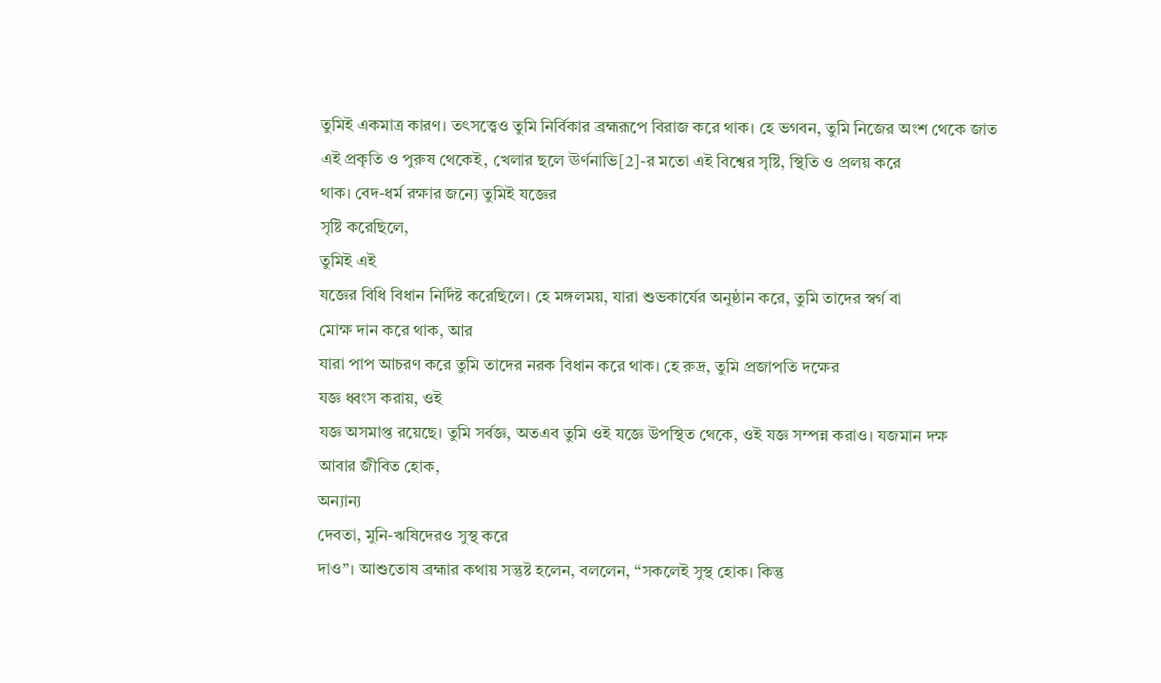তুমিই একমাত্র কারণ। তৎসত্ত্বেও তুমি নির্বিকার ব্রহ্মরূপে বিরাজ করে থাক। হে ভগবন, তুমি নিজের অংশ থেকে জাত
এই প্রকৃতি ও পুরুষ থেকেই, খেলার ছলে ঊর্ণনাভি[2]-র মতো এই বিশ্বের সৃষ্টি, স্থিতি ও প্রলয় করে
থাক। বেদ-ধর্ম রক্ষার জন্যে তুমিই যজ্ঞের
সৃষ্টি করেছিলে,
তুমিই এই
যজ্ঞের বিধি বিধান নির্দিষ্ট করেছিলে। হে মঙ্গলময়, যারা শুভকার্যের অনুষ্ঠান করে, তুমি তাদের স্বর্গ বা
মোক্ষ দান করে থাক, আর
যারা পাপ আচরণ করে তুমি তাদের নরক বিধান করে থাক। হে রুদ্র, তুমি প্রজাপতি দক্ষের
যজ্ঞ ধ্বংস করায়, ওই
যজ্ঞ অসমাপ্ত রয়েছে। তুমি সর্বজ্ঞ, অতএব তুমি ওই যজ্ঞে উপস্থিত থেকে, ওই যজ্ঞ সম্পন্ন করাও। যজমান দক্ষ
আবার জীবিত হোক,
অন্যান্য
দেবতা, মুনি-ঋষিদেরও সুস্থ করে
দাও”। আশুতোষ ব্রহ্মার কথায় সন্তুষ্ট হলেন, বললেন, “সকলেই সুস্থ হোক। কিন্তু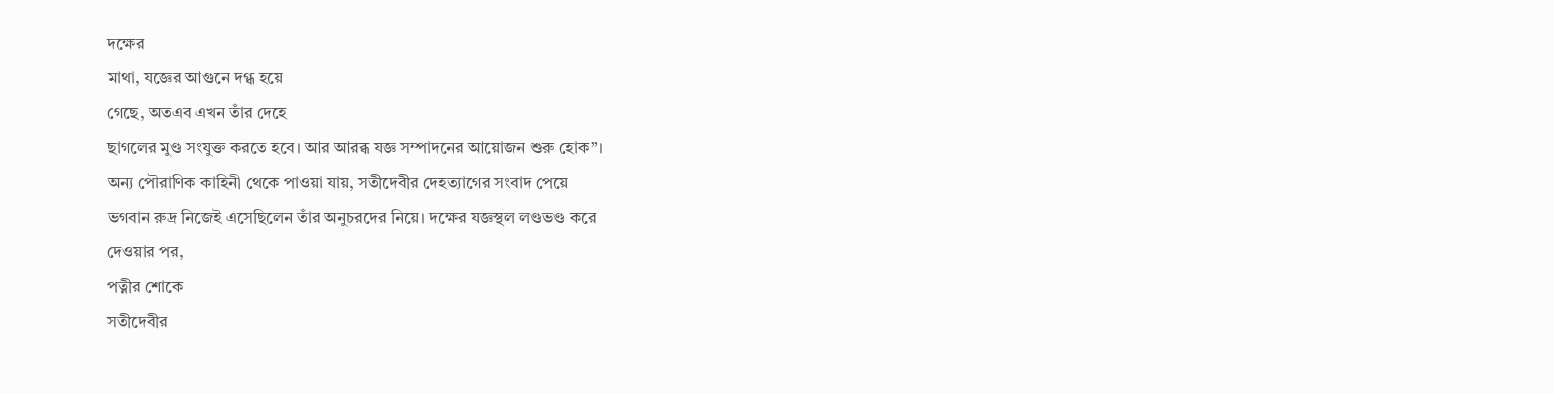দক্ষের
মাথা, যজ্ঞের আগুনে দগ্ধ হয়ে
গেছে, অতএব এখন তাঁর দেহে
ছাগলের মুণ্ড সংযুক্ত করতে হবে। আর আরব্ধ যজ্ঞ সম্পাদনের আয়োজন শুরু হোক”।
অন্য পৌরাণিক কাহিনী থেকে পাওয়া যায়, সতীদেবীর দেহত্যাগের সংবাদ পেয়ে
ভগবান রুদ্র নিজেই এসেছিলেন তাঁর অনুচরদের নিয়ে। দক্ষের যজ্ঞস্থল লণ্ডভণ্ড করে
দেওয়ার পর,
পত্নীর শোকে
সতীদেবীর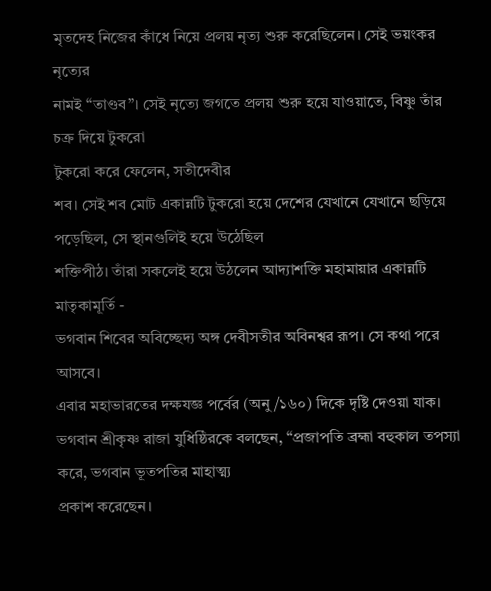মৃতদেহ নিজের কাঁধে নিয়ে প্রলয় নৃত্য শুরু করেছিলেন। সেই ভয়ংকর নৃত্যের
নামই “তাণ্ডব”। সেই নৃত্যে জগতে প্রলয় শুরু হয়ে যাওয়াতে, বিষ্ণু তাঁর চক্র দিয়ে টুকরো
টুকরো করে ফেলেন, সতীদেবীর
শব। সেই শব মোট একান্নটি টুকরো হয়ে দেশের যেখানে যেখানে ছড়িয়ে পড়েছিল, সে স্থানগুলিই হয়ে উঠেছিল
শক্তিপীঠ। তাঁরা সকলেই হয়ে উঠলেন আদ্যাশক্তি মহামায়ার একান্নটি মাতৃকামূর্তি -
ভগবান শিবের অবিচ্ছেদ্য অঙ্গ দেবীসতীর অবিনশ্বর রূপ। সে কথা পরে আসবে।
এবার মহাভারতের দক্ষযজ্ঞ পর্বের (অনু/১৬০) দিকে দৃষ্টি দেওয়া যাক।
ভগবান শ্রীকৃষ্ণ রাজা যুধিষ্ঠিরকে বলছেন, “প্রজাপতি ব্রহ্মা বহুকাল তপস্যা করে, ভগবান ভূতপতির মাহাত্ম্য
প্রকাশ করেছেন।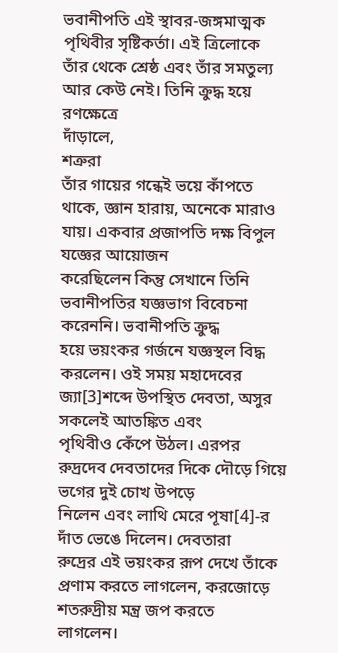ভবানীপতি এই স্থাবর-জঙ্গমাত্মক পৃথিবীর সৃষ্টিকর্তা। এই ত্রিলোকে
তাঁর থেকে শ্রেষ্ঠ এবং তাঁর সমতুল্য আর কেউ নেই। তিনি ক্রুদ্ধ হয়ে রণক্ষেত্রে
দাঁড়ালে,
শত্রুরা
তাঁর গায়ের গন্ধেই ভয়ে কাঁপতে থাকে, জ্ঞান হারায়, অনেকে মারাও যায়। একবার প্রজাপতি দক্ষ বিপুল যজ্ঞের আয়োজন
করেছিলেন কিন্তু সেখানে তিনি ভবানীপতির যজ্ঞভাগ বিবেচনা করেননি। ভবানীপতি ক্রুদ্ধ
হয়ে ভয়ংকর গর্জনে যজ্ঞস্থল বিদ্ধ করলেন। ওই সময় মহাদেবের জ্যা[3]শব্দে উপস্থিত দেবতা, অসুর সকলেই আতঙ্কিত এবং
পৃথিবীও কেঁপে উঠল। এরপর রুদ্রদেব দেবতাদের দিকে দৌড়ে গিয়ে ভগের দুই চোখ উপড়ে
নিলেন এবং লাথি মেরে পূষা[4]-র দাঁত ভেঙে দিলেন। দেবতারা
রুদ্রের এই ভয়ংকর রূপ দেখে তাঁকে প্রণাম করতে লাগলেন, করজোড়ে শতরুদ্রীয় মন্ত্র জপ করতে
লাগলেন।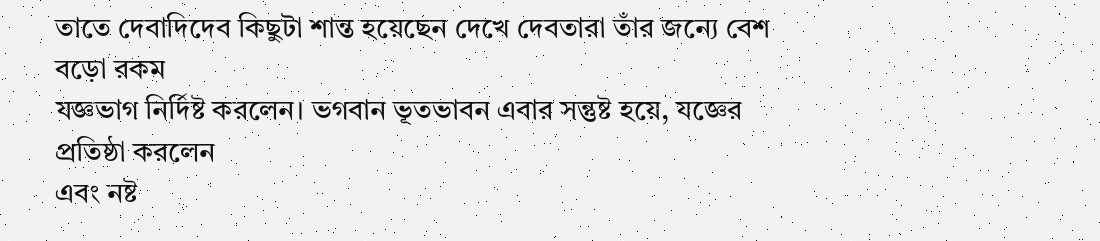তাতে দেবাদিদেব কিছুটা শান্ত হয়েছেন দেখে দেবতারা তাঁর জন্যে বেশ বড়ো রকম
যজ্ঞভাগ নির্দিষ্ট করলেন। ভগবান ভূতভাবন এবার সন্তুষ্ট হয়ে, যজ্ঞের প্রতিষ্ঠা করলেন
এবং নষ্ট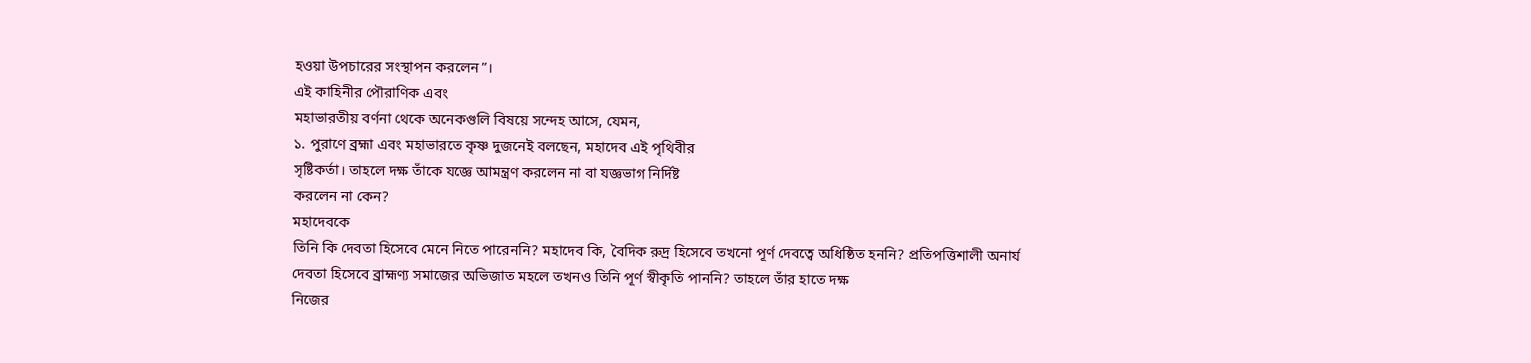হওয়া উপচারের সংস্থাপন করলেন”।
এই কাহিনীর পৌরাণিক এবং
মহাভারতীয় বর্ণনা থেকে অনেকগুলি বিষয়ে সন্দেহ আসে, যেমন,
১. পুরাণে ব্রহ্মা এবং মহাভারতে কৃষ্ণ দুজনেই বলছেন, মহাদেব এই পৃথিবীর
সৃষ্টিকর্তা। তাহলে দক্ষ তাঁকে যজ্ঞে আমন্ত্রণ করলেন না বা যজ্ঞভাগ নির্দিষ্ট
করলেন না কেন?
মহাদেবকে
তিনি কি দেবতা হিসেবে মেনে নিতে পারেননি? মহাদেব কি, বৈদিক রুদ্র হিসেবে তখনো পূর্ণ দেবত্বে অধিষ্ঠিত হননি? প্রতিপত্তিশালী অনার্য
দেবতা হিসেবে ব্রাহ্মণ্য সমাজের অভিজাত মহলে তখনও তিনি পূর্ণ স্বীকৃতি পাননি? তাহলে তাঁর হাতে দক্ষ
নিজের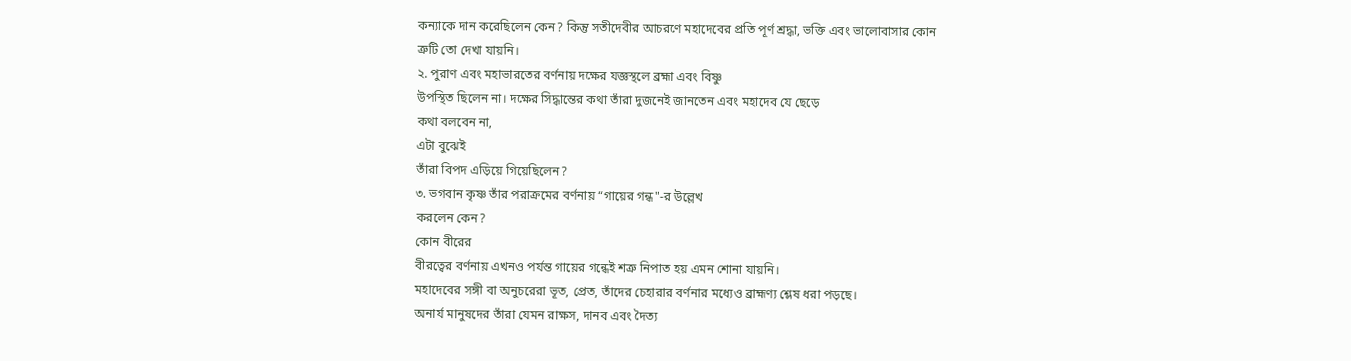কন্যাকে দান করেছিলেন কেন? কিন্তু সতীদেবীর আচরণে মহাদেবের প্রতি পূর্ণ শ্রদ্ধা, ভক্তি এবং ভালোবাসার কোন
ত্রুটি তো দেখা যায়নি।
২. পুরাণ এবং মহাভারতের বর্ণনায় দক্ষের যজ্ঞস্থলে ব্রহ্মা এবং বিষ্ণু
উপস্থিত ছিলেন না। দক্ষের সিদ্ধান্তের কথা তাঁরা দুজনেই জানতেন এবং মহাদেব যে ছেড়ে
কথা বলবেন না,
এটা বুঝেই
তাঁরা বিপদ এড়িয়ে গিয়েছিলেন?
৩. ভগবান কৃষ্ণ তাঁর পরাক্রমের বর্ণনায় “গায়ের গন্ধ"-র উল্লেখ
করলেন কেন?
কোন বীরের
বীরত্বের বর্ণনায় এখনও পর্যন্ত গায়ের গন্ধেই শত্রু নিপাত হয় এমন শোনা যায়নি।
মহাদেবের সঙ্গী বা অনুচরেরা ভূত, প্রেত, তাঁদের চেহারার বর্ণনার মধ্যেও ব্রাহ্মণ্য শ্লেষ ধরা পড়ছে।
অনার্য মানুষদের তাঁরা যেমন রাক্ষস, দানব এবং দৈত্য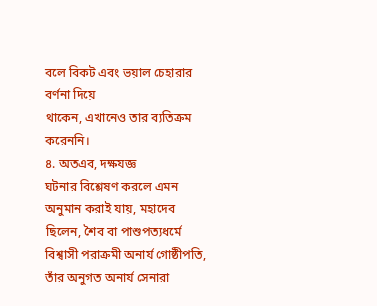বলে বিকট এবং ভয়াল চেহারার বর্ণনা দিয়ে
থাকেন, এখানেও তার ব্যতিক্রম
করেননি।
৪. অতএব, দক্ষযজ্ঞ
ঘটনার বিশ্লেষণ করলে এমন অনুমান করাই যায়, মহাদেব ছিলেন, শৈব বা পাশুপত্যধর্মে
বিশ্বাসী পরাক্রমী অনার্য গোষ্ঠীপতি, তাঁর অনুগত অনার্য সেনারা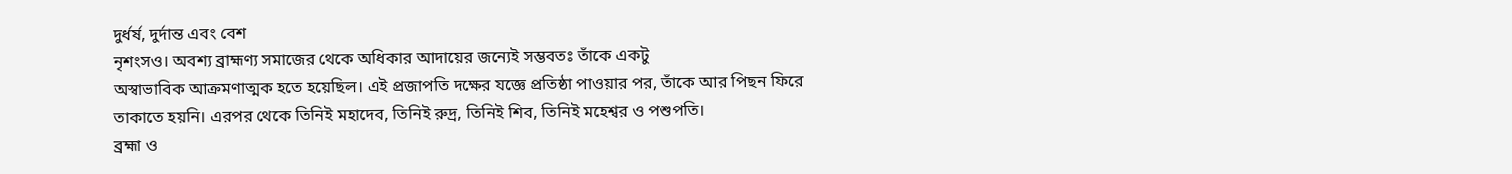দুর্ধর্ষ, দুর্দান্ত এবং বেশ
নৃশংসও। অবশ্য ব্রাহ্মণ্য সমাজের থেকে অধিকার আদায়ের জন্যেই সম্ভবতঃ তাঁকে একটু
অস্বাভাবিক আক্রমণাত্মক হতে হয়েছিল। এই প্রজাপতি দক্ষের যজ্ঞে প্রতিষ্ঠা পাওয়ার পর, তাঁকে আর পিছন ফিরে
তাকাতে হয়নি। এরপর থেকে তিনিই মহাদেব, তিনিই রুদ্র, তিনিই শিব, তিনিই মহেশ্বর ও পশুপতি।
ব্রহ্মা ও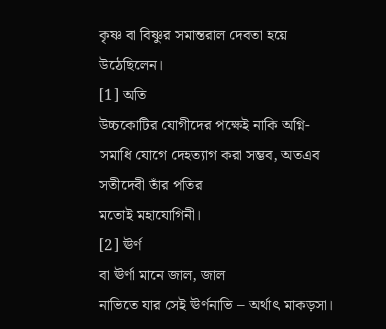কৃষ্ণ বা বিষ্ণুর সমান্তরাল দেবতা হয়ে উঠেছিলেন।
[1] অতি
উচ্চকোটির যোগীদের পক্ষেই নাকি অগ্নি-সমাধি যোগে দেহত্যাগ করা সম্ভব, অতএব সতীদেবী তাঁর পতির
মতোই মহাযোগিনী।
[2] ঊর্ণ
বা ঊর্ণা মানে জাল, জাল
নাভিতে যার সেই ঊর্ণনাভি – অর্থাৎ মাকড়সা।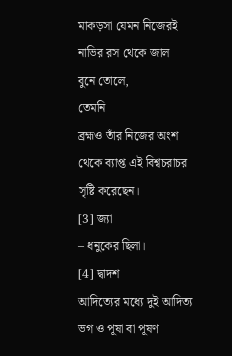মাকড়সা যেমন নিজেরই নাভির রস থেকে জাল
বুনে তোলে,
তেমনি
ব্রহ্মও তাঁর নিজের অংশ থেকে ব্যাপ্ত এই বিশ্বচরাচর সৃষ্টি করেছেন।
[3] জ্যা
– ধনুকের ছিলা।
[4] দ্বাদশ
আদিত্যের মধ্যে দুই আদিত্য ভগ ও পূষা বা পূষণ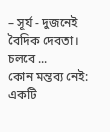– সূর্য - দুজনেই বৈদিক দেবতা।
চলবে ...
কোন মন্তব্য নেই:
একটি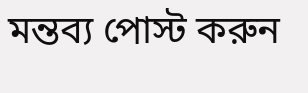মন্তব্য পোস্ট করুন